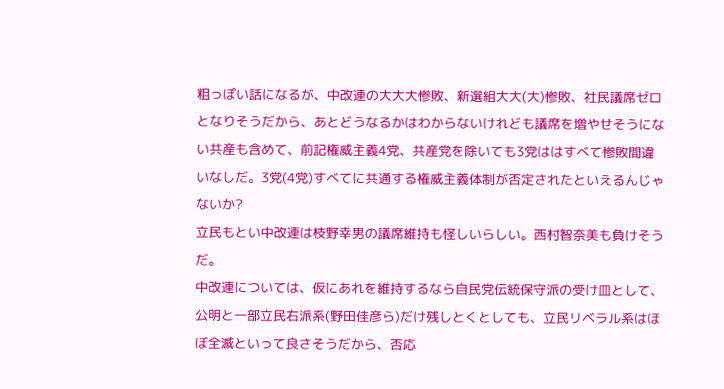粗っぽい話になるが、中改連の大大大惨敗、新選組大大(大)惨敗、社民議席ゼロとなりそうだから、あとどうなるかはわからないけれども議席を増やせそうにない共産も含めて、前記権威主義4党、共産党を除いても3党ははすべて惨敗間違いなしだ。3党(4党)すべてに共通する権威主義体制が否定されたといえるんじゃないか?
立民もとい中改連は枝野幸男の議席維持も怪しいらしい。西村智奈美も負けそうだ。
中改連については、仮にあれを維持するなら自民党伝統保守派の受け皿として、公明と一部立民右派系(野田佳彦ら)だけ残しとくとしても、立民リベラル系はほぼ全滅といって良さそうだから、否応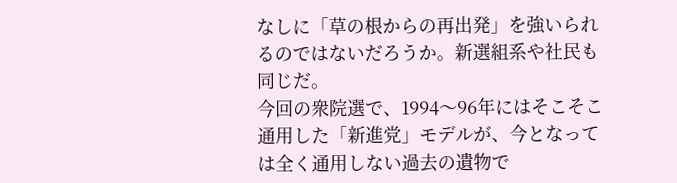なしに「草の根からの再出発」を強いられるのではないだろうか。新選組系や社民も同じだ。
今回の衆院選で、1994〜96年にはそこそこ通用した「新進党」モデルが、今となっては全く通用しない過去の遺物で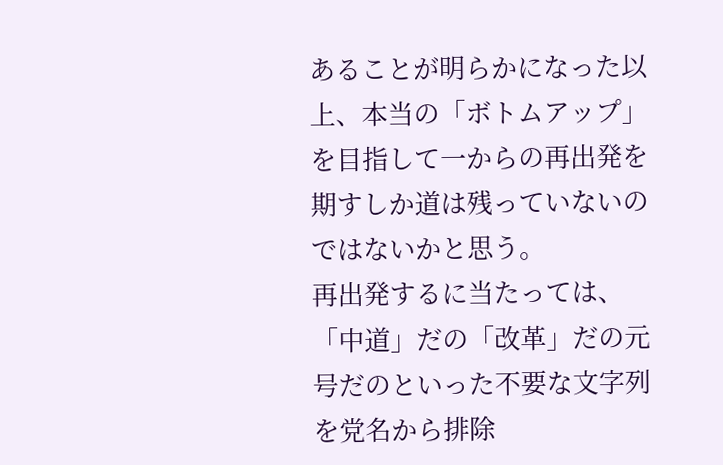あることが明らかになった以上、本当の「ボトムアップ」を目指して一からの再出発を期すしか道は残っていないのではないかと思う。
再出発するに当たっては、「中道」だの「改革」だの元号だのといった不要な文字列を党名から排除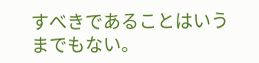すべきであることはいうまでもない。